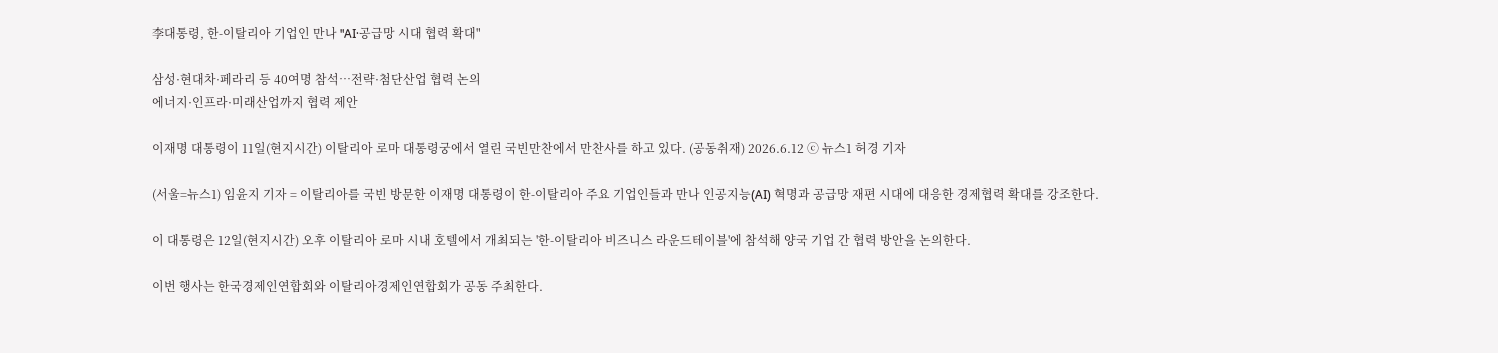李대통령, 한-이탈리아 기업인 만나 "AI·공급망 시대 협력 확대"

삼성·현대차·페라리 등 40여명 참석…전략·첨단산업 협력 논의
에너지·인프라·미래산업까지 협력 제안

이재명 대통령이 11일(현지시간) 이탈리아 로마 대통령궁에서 열린 국빈만찬에서 만찬사를 하고 있다. (공동취재) 2026.6.12 ⓒ 뉴스1 허경 기자

(서울=뉴스1) 임윤지 기자 = 이탈리아를 국빈 방문한 이재명 대통령이 한-이탈리아 주요 기업인들과 만나 인공지능(AI) 혁명과 공급망 재편 시대에 대응한 경제협력 확대를 강조한다.

이 대통령은 12일(현지시간) 오후 이탈리아 로마 시내 호텔에서 개최되는 '한-이탈리아 비즈니스 라운드테이블'에 참석해 양국 기업 간 협력 방안을 논의한다.

이번 행사는 한국경제인연합회와 이탈리아경제인연합회가 공동 주최한다.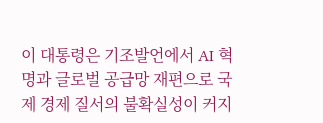이 대통령은 기조발언에서 AI 혁명과 글로벌 공급망 재편으로 국제 경제 질서의 불확실성이 커지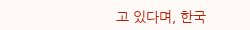고 있다며, 한국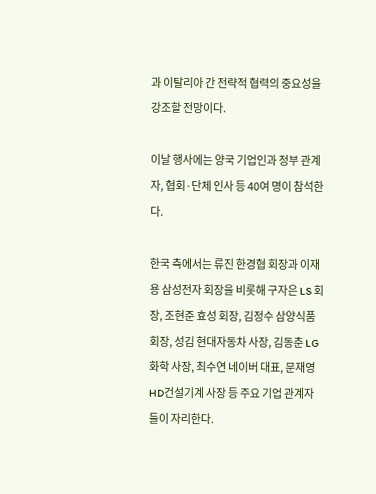과 이탈리아 간 전략적 협력의 중요성을 강조할 전망이다.

이날 행사에는 양국 기업인과 정부 관계자, 협회·단체 인사 등 40여 명이 참석한다.

한국 측에서는 류진 한경협 회장과 이재용 삼성전자 회장을 비롯해 구자은 LS 회장, 조현준 효성 회장, 김정수 삼양식품 회장, 성김 현대자동차 사장, 김동춘 LG화학 사장, 최수연 네이버 대표, 문재영 HD건설기계 사장 등 주요 기업 관계자들이 자리한다.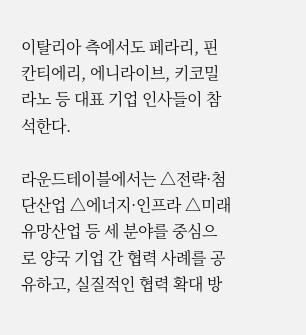이탈리아 측에서도 페라리, 핀칸티에리, 에니라이브, 키코밀라노 등 대표 기업 인사들이 참석한다.

라운드테이블에서는 △전략·첨단산업 △에너지·인프라 △미래 유망산업 등 세 분야를 중심으로 양국 기업 간 협력 사례를 공유하고, 실질적인 협력 확대 방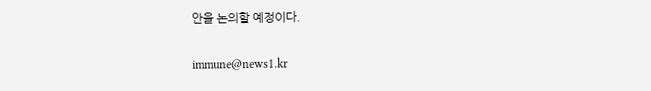안을 논의할 예정이다.

immune@news1.kr